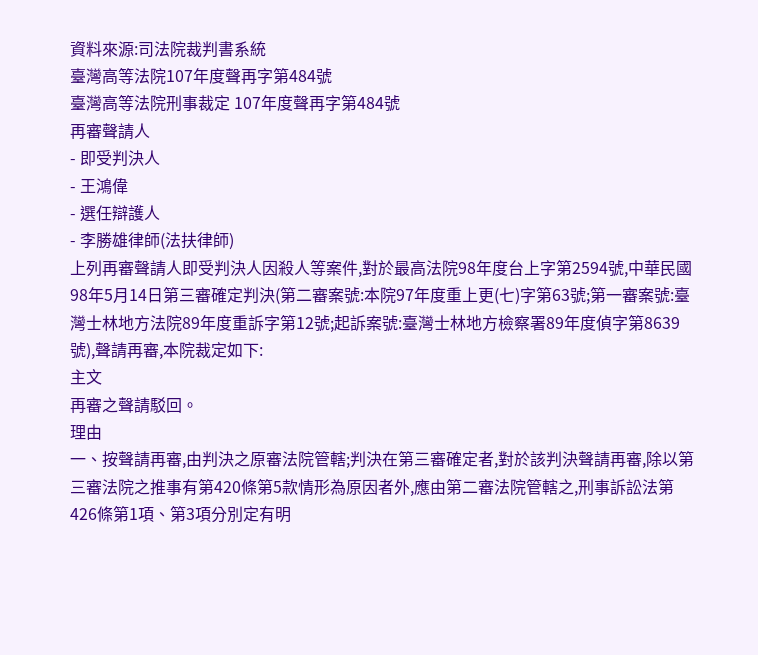資料來源:司法院裁判書系統
臺灣高等法院107年度聲再字第484號
臺灣高等法院刑事裁定 107年度聲再字第484號
再審聲請人
- 即受判決人
- 王鴻偉
- 選任辯護人
- 李勝雄律師(法扶律師)
上列再審聲請人即受判決人因殺人等案件,對於最高法院98年度台上字第2594號,中華民國98年5月14日第三審確定判決(第二審案號:本院97年度重上更(七)字第63號;第一審案號:臺灣士林地方法院89年度重訴字第12號;起訴案號:臺灣士林地方檢察署89年度偵字第8639號),聲請再審,本院裁定如下:
主文
再審之聲請駁回。
理由
一、按聲請再審,由判決之原審法院管轄;判決在第三審確定者,對於該判決聲請再審,除以第三審法院之推事有第420條第5款情形為原因者外,應由第二審法院管轄之,刑事訴訟法第426條第1項、第3項分別定有明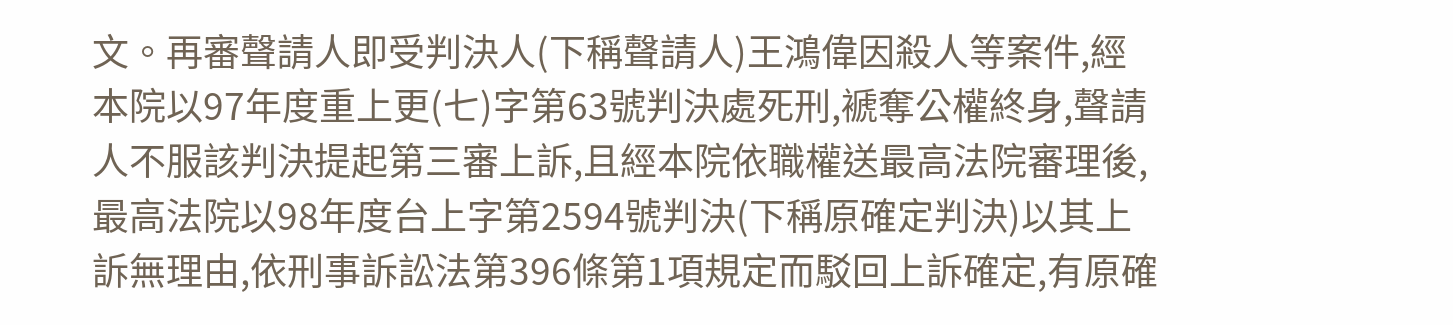文。再審聲請人即受判決人(下稱聲請人)王鴻偉因殺人等案件,經本院以97年度重上更(七)字第63號判決處死刑,褫奪公權終身,聲請人不服該判決提起第三審上訴,且經本院依職權送最高法院審理後,最高法院以98年度台上字第2594號判決(下稱原確定判決)以其上訴無理由,依刑事訴訟法第396條第1項規定而駁回上訴確定,有原確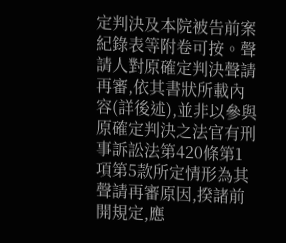定判決及本院被告前案紀錄表等附卷可按。聲請人對原確定判決聲請再審,依其書狀所載內容(詳後述),並非以參與原確定判決之法官有刑事訴訟法第420條第1項第5款所定情形為其聲請再審原因,揆諸前開規定,應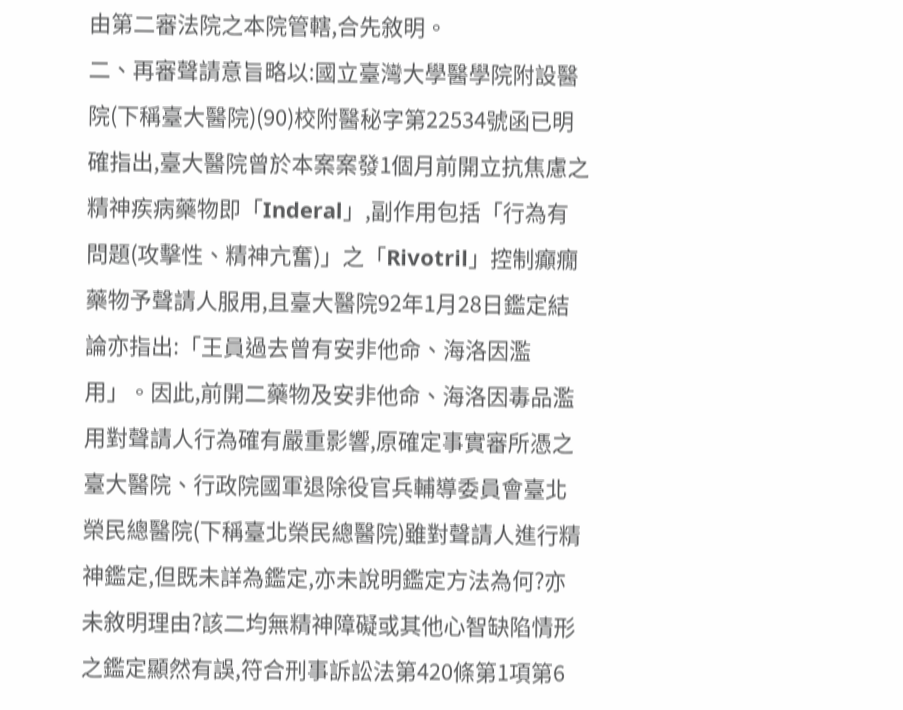由第二審法院之本院管轄,合先敘明。
二、再審聲請意旨略以:國立臺灣大學醫學院附設醫院(下稱臺大醫院)(90)校附醫秘字第22534號函已明確指出,臺大醫院曾於本案案發1個月前開立抗焦慮之精神疾病藥物即「Inderal」,副作用包括「行為有問題(攻擊性、精神亢奮)」之「Rivotril」控制癲癇藥物予聲請人服用,且臺大醫院92年1月28日鑑定結論亦指出:「王員過去曾有安非他命、海洛因濫用」。因此,前開二藥物及安非他命、海洛因毒品濫用對聲請人行為確有嚴重影響,原確定事實審所憑之臺大醫院、行政院國軍退除役官兵輔導委員會臺北榮民總醫院(下稱臺北榮民總醫院)雖對聲請人進行精神鑑定,但既未詳為鑑定,亦未說明鑑定方法為何?亦未敘明理由?該二均無精神障礙或其他心智缺陷情形之鑑定顯然有誤,符合刑事訴訟法第420條第1項第6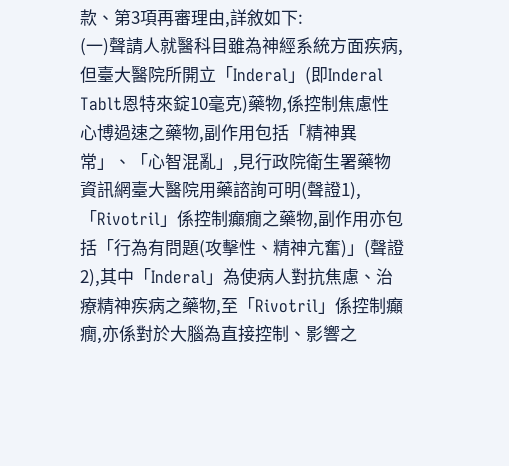款、第3項再審理由,詳敘如下:
(一)聲請人就醫科目雖為神經系統方面疾病,但臺大醫院所開立「Inderal」(即Inderal Tablt恩特來錠10毫克)藥物,係控制焦慮性心博過速之藥物,副作用包括「精神異常」、「心智混亂」,見行政院衛生署藥物資訊網臺大醫院用藥諮詢可明(聲證1),「Rivotril」係控制癲癇之藥物,副作用亦包括「行為有問題(攻擊性、精神亢奮)」(聲證2),其中「Inderal」為使病人對抗焦慮、治療精神疾病之藥物,至「Rivotril」係控制癲癇,亦係對於大腦為直接控制、影響之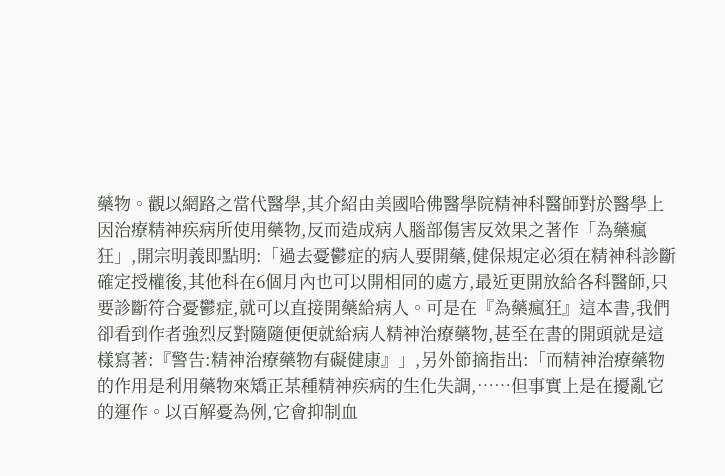藥物。觀以網路之當代醫學,其介紹由美國哈佛醫學院精神科醫師對於醫學上因治療精神疾病所使用藥物,反而造成病人腦部傷害反效果之著作「為藥瘋狂」,開宗明義即點明:「過去憂鬱症的病人要開藥,健保規定必須在精神科診斷確定授權後,其他科在6個月內也可以開相同的處方,最近更開放給各科醫師,只要診斷符合憂鬱症,就可以直接開藥給病人。可是在『為藥瘋狂』這本書,我們卻看到作者強烈反對隨隨便便就給病人精神治療藥物,甚至在書的開頭就是這樣寫著:『警告:精神治療藥物有礙健康』」,另外節摘指出:「而精神治療藥物的作用是利用藥物來矯正某種精神疾病的生化失調,……但事實上是在擾亂它的運作。以百解憂為例,它會抑制血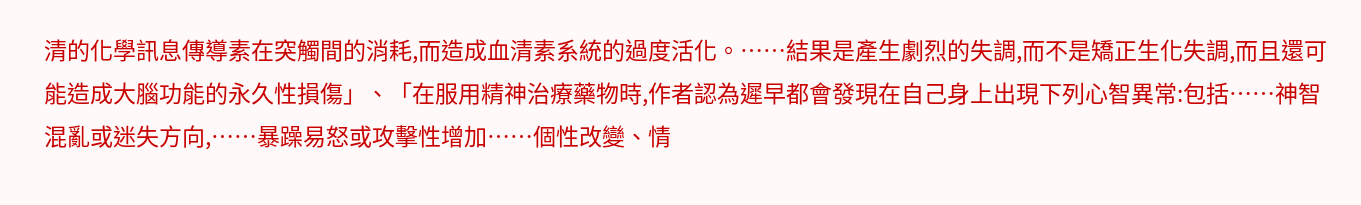清的化學訊息傳導素在突觸間的消耗,而造成血清素系統的過度活化。……結果是產生劇烈的失調,而不是矯正生化失調,而且還可能造成大腦功能的永久性損傷」、「在服用精神治療藥物時,作者認為遲早都會發現在自己身上出現下列心智異常:包括……神智混亂或迷失方向,……暴躁易怒或攻擊性增加……個性改變、情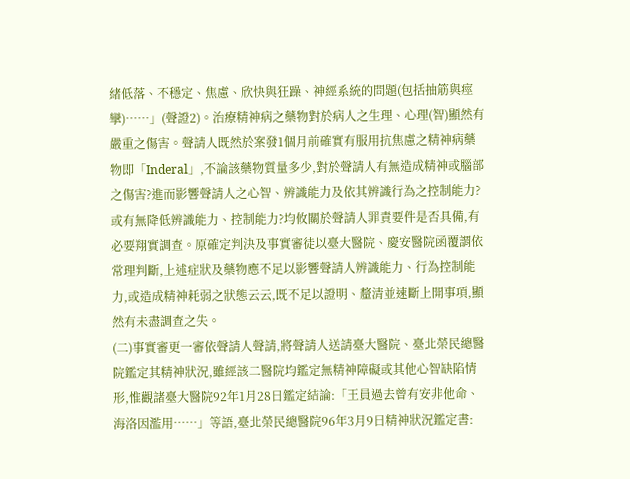緒低落、不穩定、焦慮、欣快與狂躁、神經系統的問題(包括抽筋與痙攣)……」(聲證2)。治療精神病之藥物對於病人之生理、心理(智)顯然有嚴重之傷害。聲請人既然於案發1個月前確實有服用抗焦慮之精神病藥物即「Inderal」,不論該藥物質量多少,對於聲請人有無造成精神或腦部之傷害?進而影響聲請人之心智、辨識能力及依其辨識行為之控制能力?或有無降低辨識能力、控制能力?均攸關於聲請人罪責要件是否具備,有必要翔實調查。原確定判決及事實審徒以臺大醫院、慶安醫院函覆謂依常理判斷,上述症狀及藥物應不足以影響聲請人辨識能力、行為控制能力,或造成精神耗弱之狀態云云,既不足以證明、釐清並速斷上開事項,顯然有未盡調查之失。
(二)事實審更一審依聲請人聲請,將聲請人送請臺大醫院、臺北榮民總醫院鑑定其精神狀況,雖經該二醫院均鑑定無精神障礙或其他心智缺陷情形,惟觀諸臺大醫院92年1月28日鑑定結論:「王員過去曾有安非他命、海洛因濫用……」等語,臺北榮民總醫院96年3月9日精神狀況鑑定書: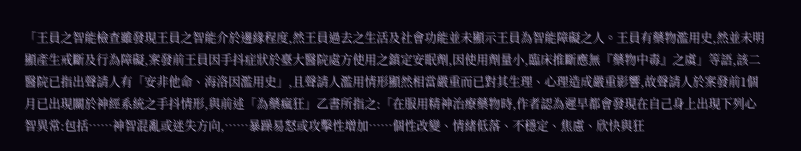「王員之智能檢查雖發現王員之智能介於邊緣程度,然王員過去之生活及社會功能並未顯示王員為智能障礙之人。王員有藥物濫用史,然並未明顯產生戒斷及行為障礙,案發前王員因手抖症狀於臺大醫院處方使用之鎮定安眠劑,因使用劑量小,臨床推斷應無『藥物中毒』之虞」等語,該二醫院已指出聲請人有「安非他命、海洛因濫用史」,且聲請人濫用情形顯然相當嚴重而已對其生理、心理造成嚴重影響,故聲請人於案發前1個月已出現關於神經系統之手抖情形,與前述「為藥瘋狂」乙書所指之:「在服用精神治療藥物時,作者認為遲早都會發現在自己身上出現下列心智異常:包括……神智混亂或迷失方向,……暴躁易怒或攻擊性增加……個性改變、情緒低落、不穩定、焦慮、欣快與狂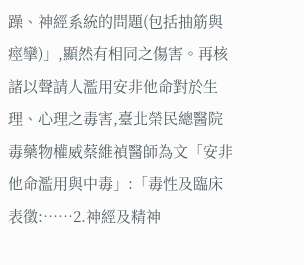躁、神經系統的問題(包括抽筋與痙攣)」,顯然有相同之傷害。再核諸以聲請人濫用安非他命對於生理、心理之毒害,臺北榮民總醫院毒藥物權威蔡維禎醫師為文「安非他命濫用與中毒」:「毒性及臨床表徵:……2.神經及精神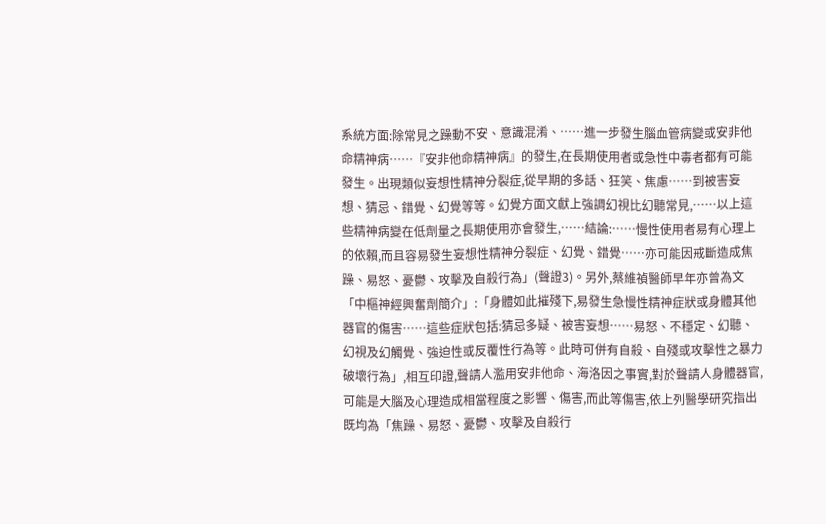系統方面:除常見之躁動不安、意識混淆、……進一步發生腦血管病變或安非他命精神病……『安非他命精神病』的發生,在長期使用者或急性中毒者都有可能發生。出現類似妄想性精神分裂症,從早期的多話、狂笑、焦慮……到被害妄想、猜忌、錯覺、幻覺等等。幻覺方面文獻上強調幻視比幻聽常見,……以上這些精神病變在低劑量之長期使用亦會發生,……結論:……慢性使用者易有心理上的依賴,而且容易發生妄想性精神分裂症、幻覺、錯覺……亦可能因戒斷造成焦躁、易怒、憂鬱、攻擊及自殺行為」(聲證3)。另外,蔡維禎醫師早年亦曾為文「中樞神經興奮劑簡介」:「身體如此摧殘下,易發生急慢性精神症狀或身體其他器官的傷害……這些症狀包括:猜忌多疑、被害妄想……易怒、不穩定、幻聽、幻視及幻觸覺、強迫性或反覆性行為等。此時可併有自殺、自殘或攻擊性之暴力破壞行為」,相互印證,聲請人濫用安非他命、海洛因之事實,對於聲請人身體器官,可能是大腦及心理造成相當程度之影響、傷害,而此等傷害,依上列醫學研究指出既均為「焦躁、易怒、憂鬱、攻擊及自殺行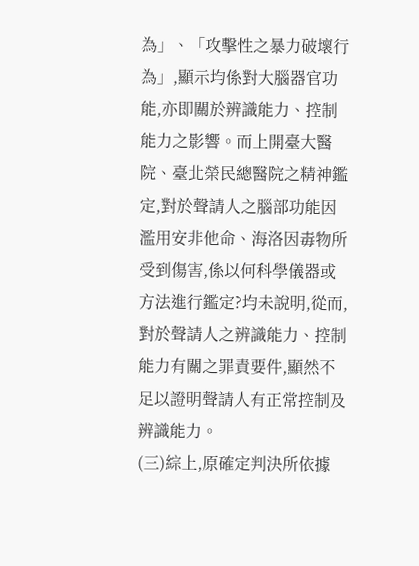為」、「攻擊性之暴力破壞行為」,顯示均係對大腦器官功能,亦即關於辨識能力、控制能力之影響。而上開臺大醫院、臺北榮民總醫院之精神鑑定,對於聲請人之腦部功能因濫用安非他命、海洛因毒物所受到傷害,係以何科學儀器或方法進行鑑定?均未說明,從而,對於聲請人之辨識能力、控制能力有關之罪責要件,顯然不足以證明聲請人有正常控制及辨識能力。
(三)綜上,原確定判決所依據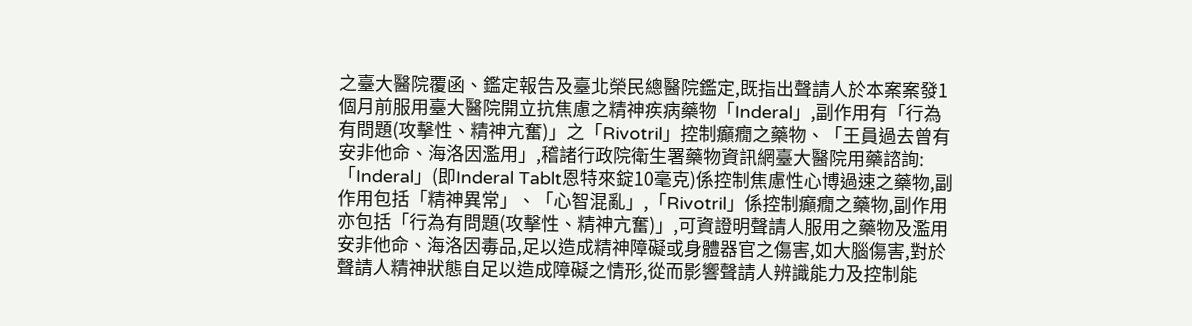之臺大醫院覆函、鑑定報告及臺北榮民總醫院鑑定,既指出聲請人於本案案發1個月前服用臺大醫院開立抗焦慮之精神疾病藥物「Inderal」,副作用有「行為有問題(攻擊性、精神亢奮)」之「Rivotril」控制癲癇之藥物、「王員過去曾有安非他命、海洛因濫用」,稽諸行政院衛生署藥物資訊網臺大醫院用藥諮詢:「Inderal」(即Inderal Tablt恩特來錠10毫克)係控制焦慮性心博過速之藥物,副作用包括「精神異常」、「心智混亂」,「Rivotril」係控制癲癇之藥物,副作用亦包括「行為有問題(攻擊性、精神亢奮)」,可資證明聲請人服用之藥物及濫用安非他命、海洛因毒品,足以造成精神障礙或身體器官之傷害,如大腦傷害,對於聲請人精神狀態自足以造成障礙之情形,從而影響聲請人辨識能力及控制能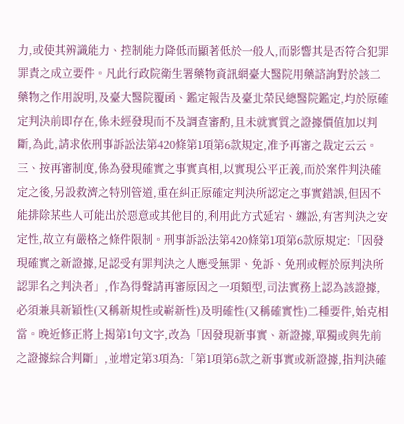力,或使其辨識能力、控制能力降低而顯著低於一般人,而影響其是否符合犯罪罪責之成立要件。凡此行政院衛生署藥物資訊網臺大醫院用藥諮詢對於該二藥物之作用說明,及臺大醫院覆函、鑑定報告及臺北榮民總醫院鑑定,均於原確定判決前即存在,係未經發現而不及調查審酌,且未就實質之證據價值加以判斷,為此,請求依刑事訴訟法第420條第1項第6款規定,准予再審之裁定云云。
三、按再審制度,係為發現確實之事實真相,以實現公平正義,而於案件判決確定之後,另設救濟之特別管道,重在糾正原確定判決所認定之事實錯誤,但因不能排除某些人可能出於惡意或其他目的,利用此方式延宕、纏訟,有害判決之安定性,故立有嚴格之條件限制。刑事訴訟法第420條第1項第6款原規定:「因發現確實之新證據,足認受有罪判決之人應受無罪、免訴、免刑或輕於原判決所認罪名之判決者」,作為得聲請再審原因之一項類型,司法實務上認為該證據,必須兼具新穎性(又稱新規性或嶄新性)及明確性(又稱確實性)二種要件,始克相當。晚近修正將上揭第1句文字,改為「因發現新事實、新證據,單獨或與先前之證據綜合判斷」,並增定第3項為:「第1項第6款之新事實或新證據,指判決確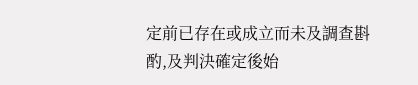定前已存在或成立而未及調查斟酌,及判決確定後始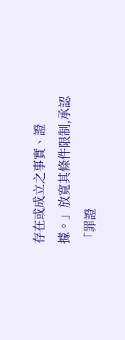存在或成立之事實、證據。」放寬其條件限制,承認「罪證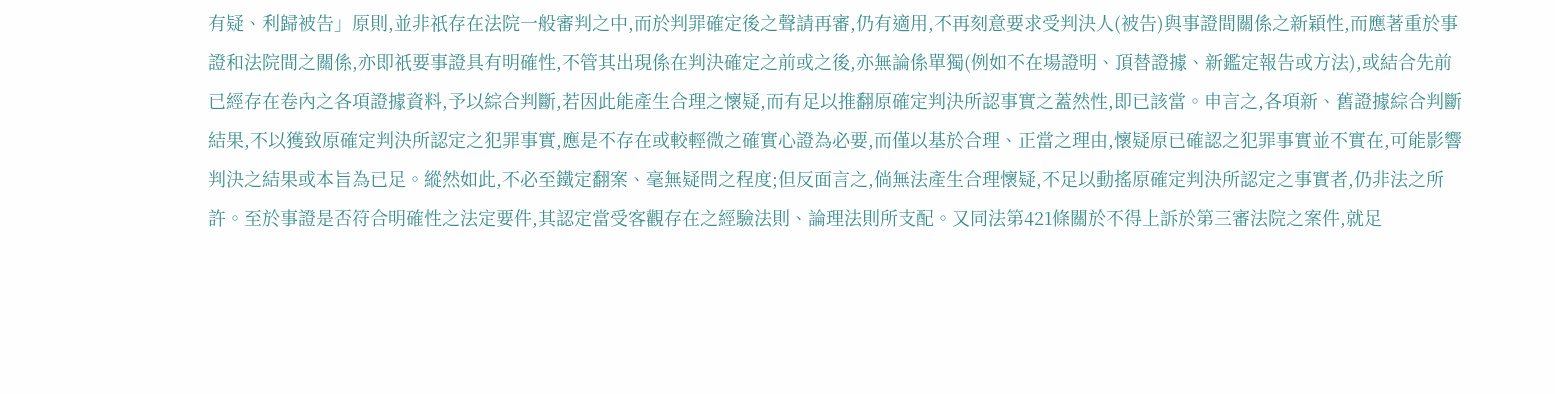有疑、利歸被告」原則,並非祇存在法院一般審判之中,而於判罪確定後之聲請再審,仍有適用,不再刻意要求受判決人(被告)與事證間關係之新穎性,而應著重於事證和法院間之關係,亦即祇要事證具有明確性,不管其出現係在判決確定之前或之後,亦無論係單獨(例如不在場證明、頂替證據、新鑑定報告或方法),或結合先前已經存在卷內之各項證據資料,予以綜合判斷,若因此能產生合理之懷疑,而有足以推翻原確定判決所認事實之蓋然性,即已該當。申言之,各項新、舊證據綜合判斷結果,不以獲致原確定判決所認定之犯罪事實,應是不存在或較輕微之確實心證為必要,而僅以基於合理、正當之理由,懷疑原已確認之犯罪事實並不實在,可能影響判決之結果或本旨為已足。縱然如此,不必至鐵定翻案、毫無疑問之程度;但反面言之,倘無法產生合理懷疑,不足以動搖原確定判決所認定之事實者,仍非法之所許。至於事證是否符合明確性之法定要件,其認定當受客觀存在之經驗法則、論理法則所支配。又同法第421條關於不得上訴於第三審法院之案件,就足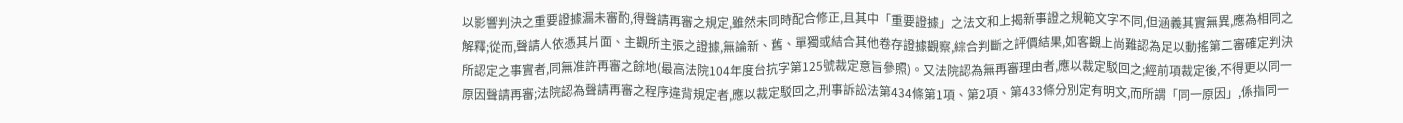以影響判決之重要證據漏未審酌,得聲請再審之規定,雖然未同時配合修正,且其中「重要證據」之法文和上揭新事證之規範文字不同,但涵義其實無異,應為相同之解釋;從而,聲請人依憑其片面、主觀所主張之證據,無論新、舊、單獨或結合其他卷存證據觀察,綜合判斷之評價結果,如客觀上尚難認為足以動搖第二審確定判決所認定之事實者,同無准許再審之餘地(最高法院104年度台抗字第125號裁定意旨參照)。又法院認為無再審理由者,應以裁定駁回之;經前項裁定後,不得更以同一原因聲請再審;法院認為聲請再審之程序違背規定者,應以裁定駁回之,刑事訴訟法第434條第1項、第2項、第433條分別定有明文,而所謂「同一原因」,係指同一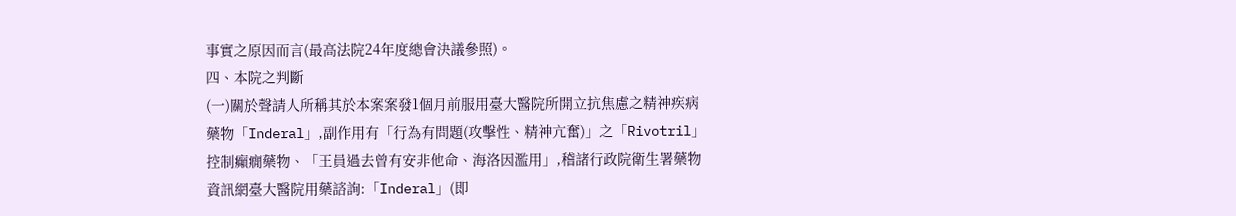事實之原因而言(最高法院24年度總會決議參照)。
四、本院之判斷
(一)關於聲請人所稱其於本案案發1個月前服用臺大醫院所開立抗焦慮之精神疾病藥物「Inderal」,副作用有「行為有問題(攻擊性、精神亢奮)」之「Rivotril」控制癲癇藥物、「王員過去曾有安非他命、海洛因濫用」,稽諸行政院衛生署藥物資訊網臺大醫院用藥諮詢:「Inderal」(即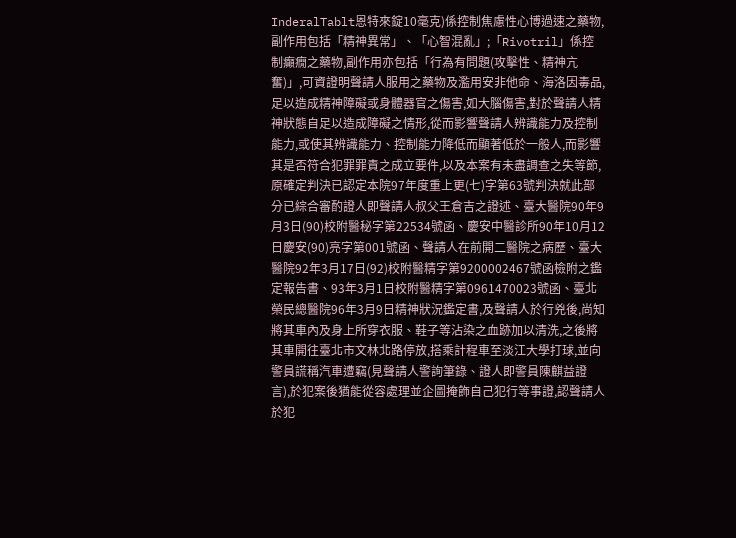InderalTablt恩特來錠10毫克)係控制焦慮性心博過速之藥物,副作用包括「精神異常」、「心智混亂」;「Rivotril」係控制癲癇之藥物,副作用亦包括「行為有問題(攻擊性、精神亢奮)」,可資證明聲請人服用之藥物及濫用安非他命、海洛因毒品,足以造成精神障礙或身體器官之傷害,如大腦傷害,對於聲請人精神狀態自足以造成障礙之情形,從而影響聲請人辨識能力及控制能力,或使其辨識能力、控制能力降低而顯著低於一般人,而影響其是否符合犯罪罪責之成立要件,以及本案有未盡調查之失等節,原確定判決已認定本院97年度重上更(七)字第63號判決就此部分已綜合審酌證人即聲請人叔父王倉吉之證述、臺大醫院90年9月3日(90)校附醫秘字第22534號函、慶安中醫診所90年10月12日慶安(90)亮字第001號函、聲請人在前開二醫院之病歷、臺大醫院92年3月17日(92)校附醫精字第9200002467號函檢附之鑑定報告書、93年3月1日校附醫精字第0961470023號函、臺北榮民總醫院96年3月9日精神狀況鑑定書,及聲請人於行兇後,尚知將其車內及身上所穿衣服、鞋子等沾染之血跡加以清洗,之後將其車開往臺北市文林北路停放,搭乘計程車至淡江大學打球,並向警員謊稱汽車遭竊(見聲請人警詢筆錄、證人即警員陳麒益證言),於犯案後猶能從容處理並企圖掩飾自己犯行等事證,認聲請人於犯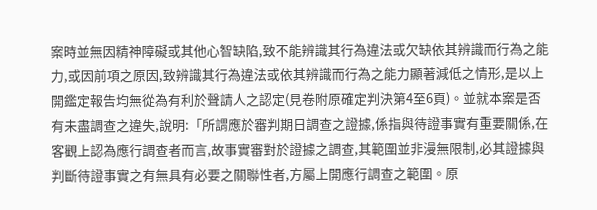案時並無因精神障礙或其他心智缺陷,致不能辨識其行為違法或欠缺依其辨識而行為之能力,或因前項之原因,致辨識其行為違法或依其辨識而行為之能力顯著減低之情形,是以上開鑑定報告均無從為有利於聲請人之認定(見卷附原確定判決第4至6頁)。並就本案是否有未盡調查之違失,說明:「所謂應於審判期日調查之證據,係指與待證事實有重要關係,在客觀上認為應行調查者而言,故事實審對於證據之調查,其範圍並非漫無限制,必其證據與判斷待證事實之有無具有必要之關聯性者,方屬上開應行調查之範圍。原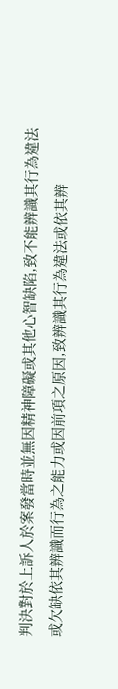判決對於上訴人於案發當時並無因精神障礙或其他心智缺陷,致不能辨識其行為違法或欠缺依其辨識而行為之能力或因前項之原因,致辨識其行為違法或依其辨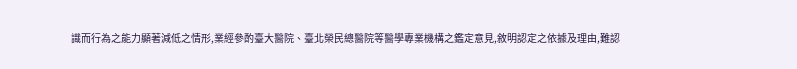識而行為之能力顯著減低之情形,業經參酌臺大醫院、臺北榮民總醫院等醫學專業機構之鑑定意見,敘明認定之依據及理由,難認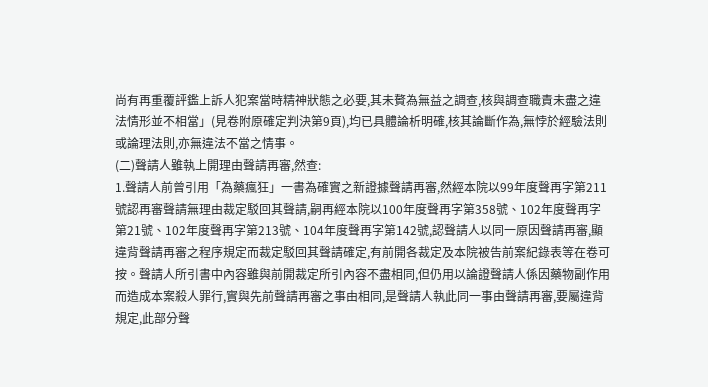尚有再重覆評鑑上訴人犯案當時精神狀態之必要,其未贅為無益之調查,核與調查職責未盡之違法情形並不相當」(見卷附原確定判決第9頁),均已具體論析明確,核其論斷作為,無悖於經驗法則或論理法則,亦無違法不當之情事。
(二)聲請人雖執上開理由聲請再審,然查:
1.聲請人前曾引用「為藥瘋狂」一書為確實之新證據聲請再審,然經本院以99年度聲再字第211號認再審聲請無理由裁定駁回其聲請,嗣再經本院以100年度聲再字第358號、102年度聲再字第21號、102年度聲再字第213號、104年度聲再字第142號,認聲請人以同一原因聲請再審,顯違背聲請再審之程序規定而裁定駁回其聲請確定,有前開各裁定及本院被告前案紀錄表等在卷可按。聲請人所引書中內容雖與前開裁定所引內容不盡相同,但仍用以論證聲請人係因藥物副作用而造成本案殺人罪行,實與先前聲請再審之事由相同,是聲請人執此同一事由聲請再審,要屬違背規定,此部分聲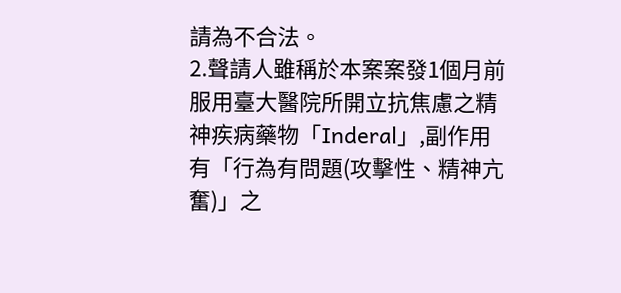請為不合法。
2.聲請人雖稱於本案案發1個月前服用臺大醫院所開立抗焦慮之精神疾病藥物「Inderal」,副作用有「行為有問題(攻擊性、精神亢奮)」之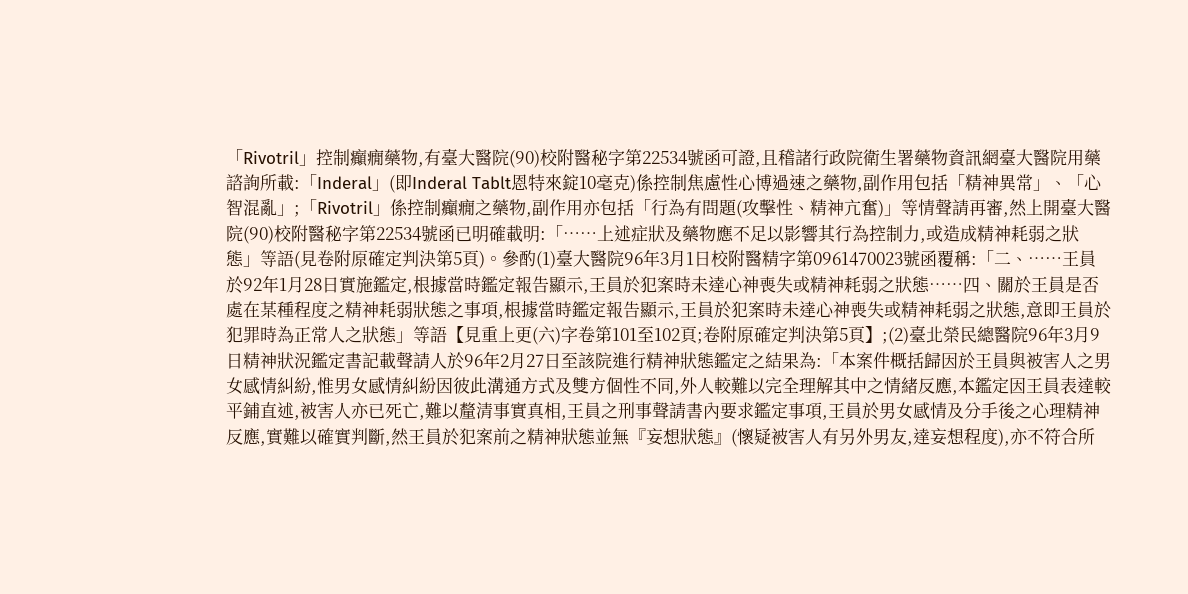「Rivotril」控制癲癇藥物,有臺大醫院(90)校附醫秘字第22534號函可證,且稽諸行政院衛生署藥物資訊網臺大醫院用藥諮詢所載:「Inderal」(即Inderal Tablt恩特來錠10毫克)係控制焦慮性心博過速之藥物,副作用包括「精神異常」、「心智混亂」;「Rivotril」係控制癲癇之藥物,副作用亦包括「行為有問題(攻擊性、精神亢奮)」等情聲請再審,然上開臺大醫院(90)校附醫秘字第22534號函已明確載明:「……上述症狀及藥物應不足以影響其行為控制力,或造成精神耗弱之狀態」等語(見卷附原確定判決第5頁)。參酌(1)臺大醫院96年3月1日校附醫精字第0961470023號函覆稱:「二、……王員於92年1月28日實施鑑定,根據當時鑑定報告顯示,王員於犯案時未達心神喪失或精神耗弱之狀態……四、關於王員是否處在某種程度之精神耗弱狀態之事項,根據當時鑑定報告顯示,王員於犯案時未達心神喪失或精神耗弱之狀態,意即王員於犯罪時為正常人之狀態」等語【見重上更(六)字卷第101至102頁;卷附原確定判決第5頁】;(2)臺北榮民總醫院96年3月9日精神狀況鑑定書記載聲請人於96年2月27日至該院進行精神狀態鑑定之結果為:「本案件概括歸因於王員與被害人之男女感情糾紛,惟男女感情糾紛因彼此溝通方式及雙方個性不同,外人較難以完全理解其中之情緒反應,本鑑定因王員表達較平鋪直述,被害人亦已死亡,難以釐清事實真相,王員之刑事聲請書內要求鑑定事項,王員於男女感情及分手後之心理精神反應,實難以確實判斷,然王員於犯案前之精神狀態並無『妄想狀態』(懷疑被害人有另外男友,達妄想程度),亦不符合所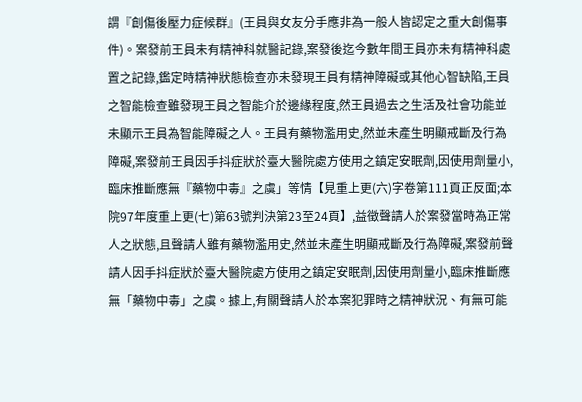謂『創傷後壓力症候群』(王員與女友分手應非為一般人皆認定之重大創傷事件)。案發前王員未有精神科就醫記錄,案發後迄今數年間王員亦未有精神科處置之記錄,鑑定時精神狀態檢查亦未發現王員有精神障礙或其他心智缺陷,王員之智能檢查雖發現王員之智能介於邊緣程度,然王員過去之生活及社會功能並未顯示王員為智能障礙之人。王員有藥物濫用史,然並未產生明顯戒斷及行為障礙,案發前王員因手抖症狀於臺大醫院處方使用之鎮定安眠劑,因使用劑量小,臨床推斷應無『藥物中毒』之虞」等情【見重上更(六)字卷第111頁正反面;本院97年度重上更(七)第63號判決第23至24頁】,益徵聲請人於案發當時為正常人之狀態,且聲請人雖有藥物濫用史,然並未產生明顯戒斷及行為障礙,案發前聲請人因手抖症狀於臺大醫院處方使用之鎮定安眠劑,因使用劑量小,臨床推斷應無「藥物中毒」之虞。據上,有關聲請人於本案犯罪時之精神狀況、有無可能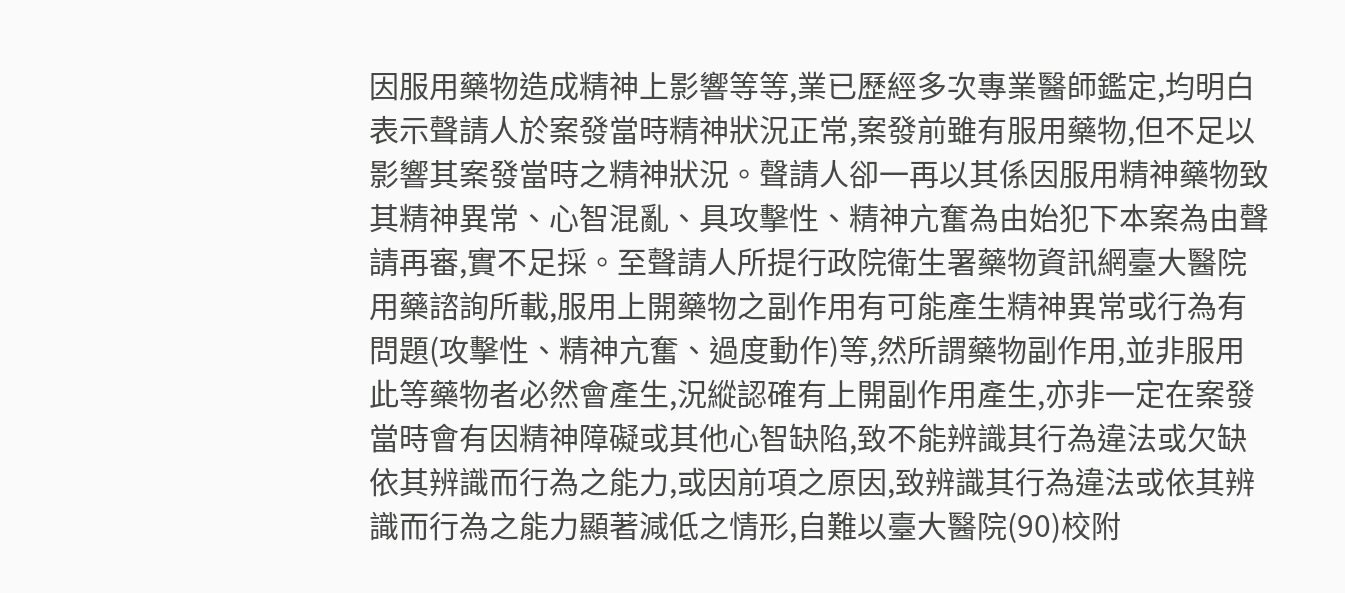因服用藥物造成精神上影響等等,業已歷經多次專業醫師鑑定,均明白表示聲請人於案發當時精神狀況正常,案發前雖有服用藥物,但不足以影響其案發當時之精神狀況。聲請人卻一再以其係因服用精神藥物致其精神異常、心智混亂、具攻擊性、精神亢奮為由始犯下本案為由聲請再審,實不足採。至聲請人所提行政院衛生署藥物資訊網臺大醫院用藥諮詢所載,服用上開藥物之副作用有可能產生精神異常或行為有問題(攻擊性、精神亢奮、過度動作)等,然所謂藥物副作用,並非服用此等藥物者必然會產生,況縱認確有上開副作用產生,亦非一定在案發當時會有因精神障礙或其他心智缺陷,致不能辨識其行為違法或欠缺依其辨識而行為之能力,或因前項之原因,致辨識其行為違法或依其辨識而行為之能力顯著減低之情形,自難以臺大醫院(90)校附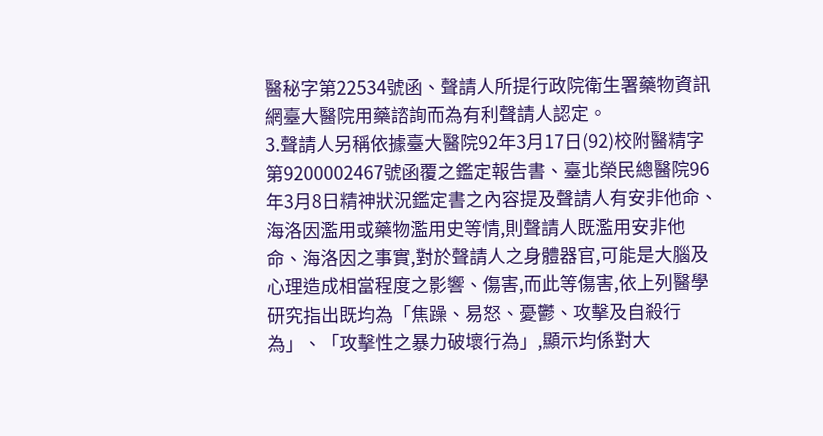醫秘字第22534號函、聲請人所提行政院衛生署藥物資訊網臺大醫院用藥諮詢而為有利聲請人認定。
3.聲請人另稱依據臺大醫院92年3月17日(92)校附醫精字第9200002467號函覆之鑑定報告書、臺北榮民總醫院96年3月8日精神狀況鑑定書之內容提及聲請人有安非他命、海洛因濫用或藥物濫用史等情,則聲請人既濫用安非他命、海洛因之事實,對於聲請人之身體器官,可能是大腦及心理造成相當程度之影響、傷害,而此等傷害,依上列醫學研究指出既均為「焦躁、易怒、憂鬱、攻擊及自殺行為」、「攻擊性之暴力破壞行為」,顯示均係對大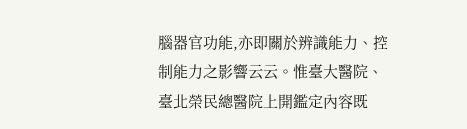腦器官功能,亦即關於辨識能力、控制能力之影響云云。惟臺大醫院、臺北榮民總醫院上開鑑定內容既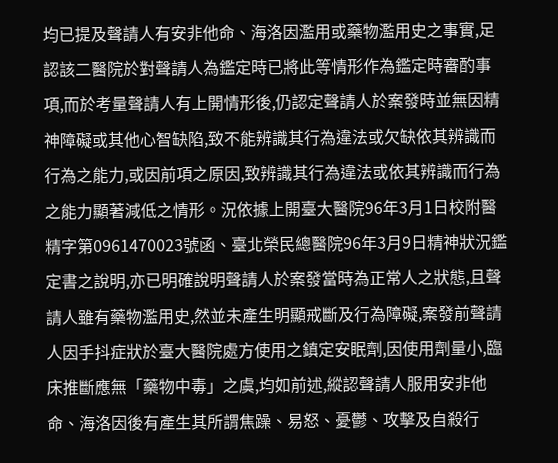均已提及聲請人有安非他命、海洛因濫用或藥物濫用史之事實,足認該二醫院於對聲請人為鑑定時已將此等情形作為鑑定時審酌事項,而於考量聲請人有上開情形後,仍認定聲請人於案發時並無因精神障礙或其他心智缺陷,致不能辨識其行為違法或欠缺依其辨識而行為之能力,或因前項之原因,致辨識其行為違法或依其辨識而行為之能力顯著減低之情形。況依據上開臺大醫院96年3月1日校附醫精字第0961470023號函、臺北榮民總醫院96年3月9日精神狀況鑑定書之說明,亦已明確說明聲請人於案發當時為正常人之狀態,且聲請人雖有藥物濫用史,然並未產生明顯戒斷及行為障礙,案發前聲請人因手抖症狀於臺大醫院處方使用之鎮定安眠劑,因使用劑量小,臨床推斷應無「藥物中毒」之虞,均如前述,縱認聲請人服用安非他命、海洛因後有產生其所謂焦躁、易怒、憂鬱、攻擊及自殺行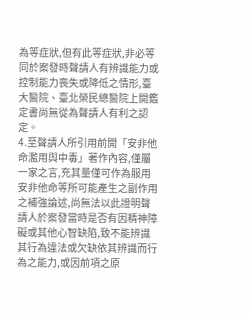為等症狀,但有此等症狀,非必等同於案發時聲請人有辨識能力或控制能力喪失或降低之情形,臺大醫院、臺北榮民總醫院上開鑑定書尚無從為聲請人有利之認定。
4.至聲請人所引用前開「安非他命濫用與中毒」著作內容,僅屬一家之言,充其量僅可作為服用安非他命等所可能產生之副作用之補強論述,尚無法以此證明聲請人於案發當時是否有因精神障礙或其他心智缺陷,致不能辨識其行為違法或欠缺依其辨識而行為之能力,或因前項之原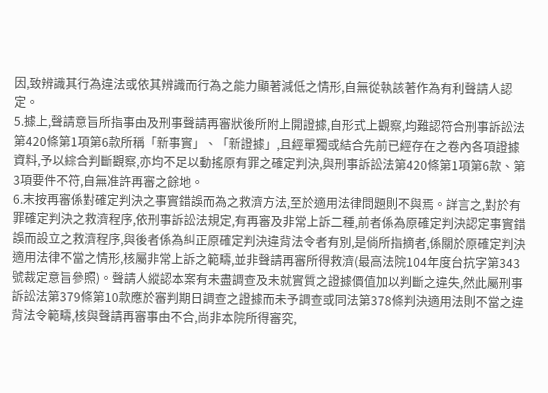因,致辨識其行為違法或依其辨識而行為之能力顯著減低之情形,自無從執該著作為有利聲請人認定。
5.據上,聲請意旨所指事由及刑事聲請再審狀後所附上開證據,自形式上觀察,均難認符合刑事訴訟法第420條第1項第6款所稱「新事實」、「新證據」,且經單獨或結合先前已經存在之卷內各項證據資料,予以綜合判斷觀察,亦均不足以動搖原有罪之確定判決,與刑事訴訟法第420條第1項第6款、第3項要件不符,自無准許再審之餘地。
6.末按再審係對確定判決之事實錯誤而為之救濟方法,至於適用法律問題則不與焉。詳言之,對於有罪確定判決之救濟程序,依刑事訴訟法規定,有再審及非常上訴二種,前者係為原確定判決認定事實錯誤而設立之救濟程序,與後者係為糾正原確定判決違背法令者有別,是倘所指摘者,係關於原確定判決適用法律不當之情形,核屬非常上訴之範疇,並非聲請再審所得救濟(最高法院104年度台抗字第343號裁定意旨參照)。聲請人縱認本案有未盡調查及未就實質之證據價值加以判斷之違失,然此屬刑事訴訟法第379條第10款應於審判期日調查之證據而未予調查或同法第378條判決適用法則不當之違背法令範疇,核與聲請再審事由不合,尚非本院所得審究,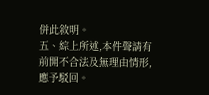併此敘明。
五、綜上所述,本件聲請有前開不合法及無理由情形,應予駁回。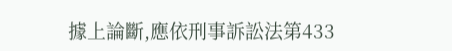據上論斷,應依刑事訴訟法第433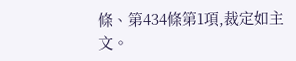條、第434條第1項,裁定如主文。